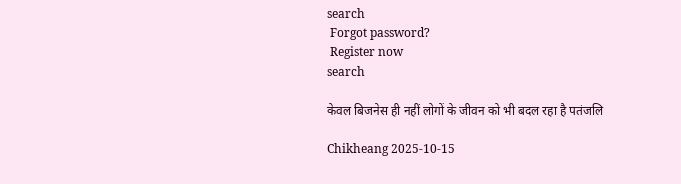search
 Forgot password?
 Register now
search

केवल बिजनेस ही नहीं लोगों के जीवन को भी बदल रहा है पतंजलि

Chikheang 2025-10-15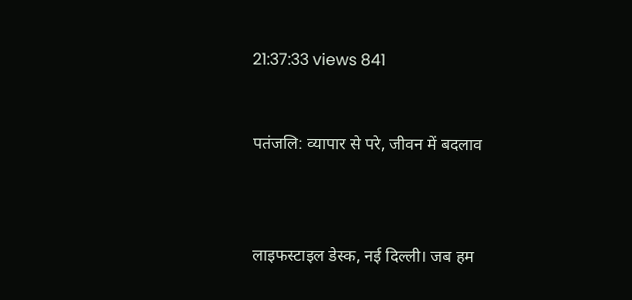21:37:33 views 841


पतंजलि: व्यापार से परे, जीवन में बदलाव



लाइफस्टाइल डेस्क, नई दिल्ली। जब हम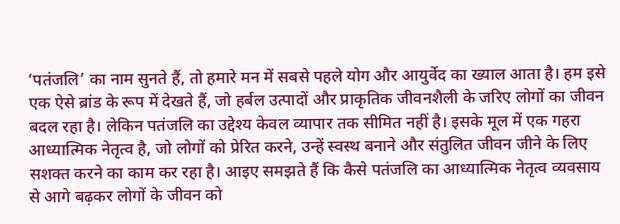‘पतंजलि’ का नाम सुनते हैं, तो हमारे मन में सबसे पहले योग और आयुर्वेद का ख्याल आता है। हम इसे एक ऐसे ब्रांड के रूप में देखते हैं, जो हर्बल उत्पादों और प्राकृतिक जीवनशैली के जरिए लोगों का जीवन बदल रहा है। लेकिन पतंजलि का उद्देश्य केवल व्यापार तक सीमित नहीं है। इसके मूल में एक गहरा आध्यात्मिक नेतृत्व है, जो लोगों को प्रेरित करने, उन्हें स्वस्थ बनाने और संतुलित जीवन जीने के लिए सशक्त करने का काम कर रहा है। आइए समझते हैं कि कैसे पतंजलि का आध्यात्मिक नेतृत्व व्यवसाय से आगे बढ़कर लोगों के जीवन को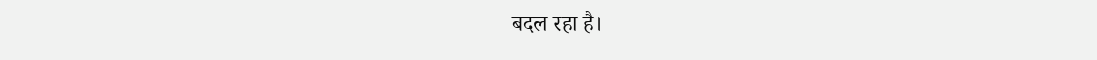बदल रहा है।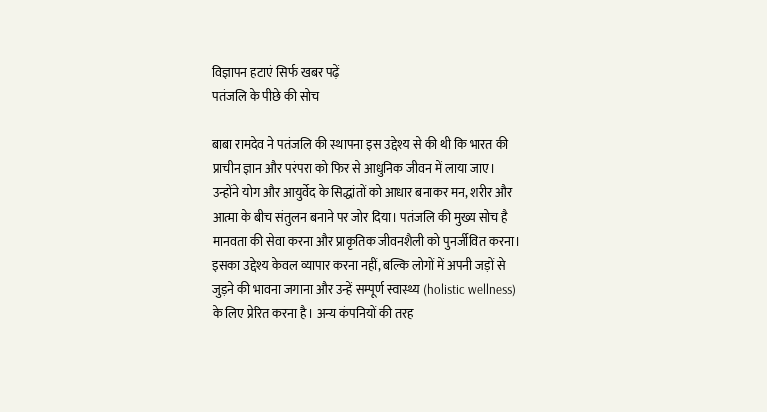विज्ञापन हटाएं सिर्फ खबर पढ़ें
पतंजलि के पीछे की सोच

बाबा रामदेव ने पतंजलि की स्थापना इस उद्देश्य से की थी कि भारत की प्राचीन ज्ञान और परंपरा को फिर से आधुनिक जीवन में लाया जाए। उन्होंने योग और आयुर्वेद के सिद्धांतों को आधार बनाकर मन, शरीर और आत्मा के बीच संतुलन बनाने पर जोर दिया। पतंजलि की मुख्य सोच है मानवता की सेवा करना और प्राकृतिक जीवनशैली को पुनर्जीवित करना। इसका उद्देश्य केवल व्यापार करना नहीं, बल्कि लोगों में अपनी जड़ों से जुड़ने की भावना जगाना और उन्हें सम्पूर्ण स्वास्थ्य (holistic wellness) के लिए प्रेरित करना है। अन्य कंपनियों की तरह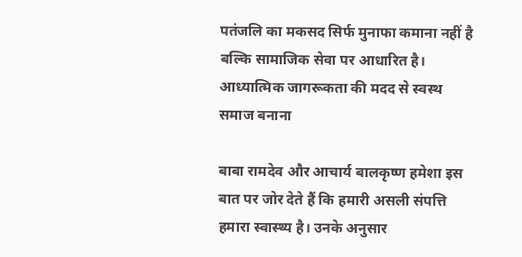पतंजलि का मकसद सिर्फ मुनाफा कमाना नहीं है बल्कि सामाजिक सेवा पर आधारित है।
आध्यात्मिक जागरूकता की मदद से स्वस्थ समाज बनाना

बाबा रामदेव और आचार्य बालकृष्ण हमेशा इस बात पर जोर देते हैं कि हमारी असली संपत्ति हमारा स्वास्थ्य है। उनके अनुसार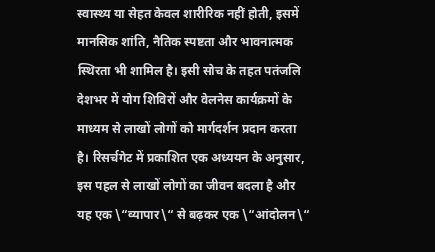स्वास्थ्य या सेहत केवल शारीरिक नहीं होती, इसमें मानसिक शांति, नैतिक स्पष्टता और भावनात्मक स्थिरता भी शामिल है। इसी सोच के तहत पतंजलि देशभर में योग शिविरों और वेलनेस कार्यक्रमों के माध्यम से लाखों लोगों को मार्गदर्शन प्रदान करता है। रिसर्चगेट में प्रकाशित एक अध्ययन के अनुसार, इस पहल से लाखों लोगों का जीवन बदला है और यह एक \“व्यापार\“ से बढ़कर एक \“आंदोलन\“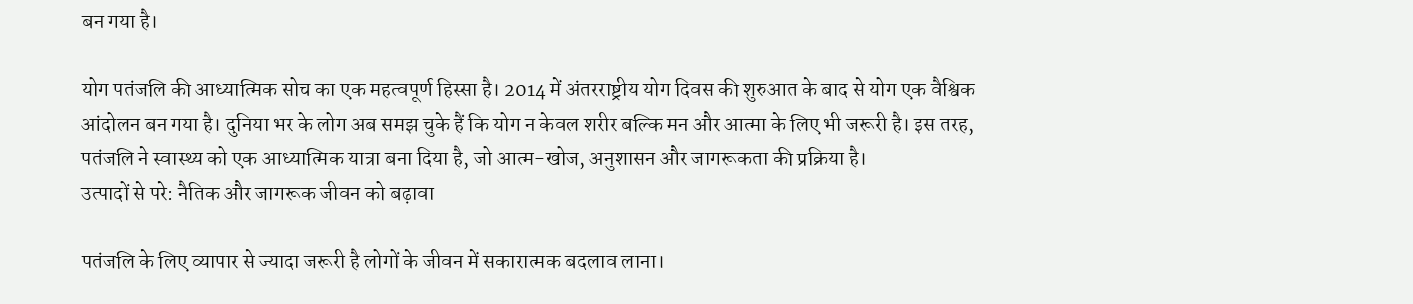बन गया है।

योग पतंजलि की आध्यात्मिक सोच का एक महत्वपूर्ण हिस्सा है। 2014 में अंतरराष्ट्रीय योग दिवस की शुरुआत के बाद से योग एक वैश्विक आंदोलन बन गया है। दुनिया भर के लोग अब समझ चुके हैं कि योग न केवल शरीर बल्कि मन और आत्मा के लिए भी जरूरी है। इस तरह, पतंजलि ने स्वास्थ्य को एक आध्यात्मिक यात्रा बना दिया है, जो आत्म-खोज, अनुशासन और जागरूकता की प्रक्रिया है।
उत्पादों से परे: नैतिक और जागरूक जीवन को बढ़ावा

पतंजलि के लिए व्यापार से ज्यादा जरूरी है लोगों के जीवन में सकारात्मक बदलाव लाना।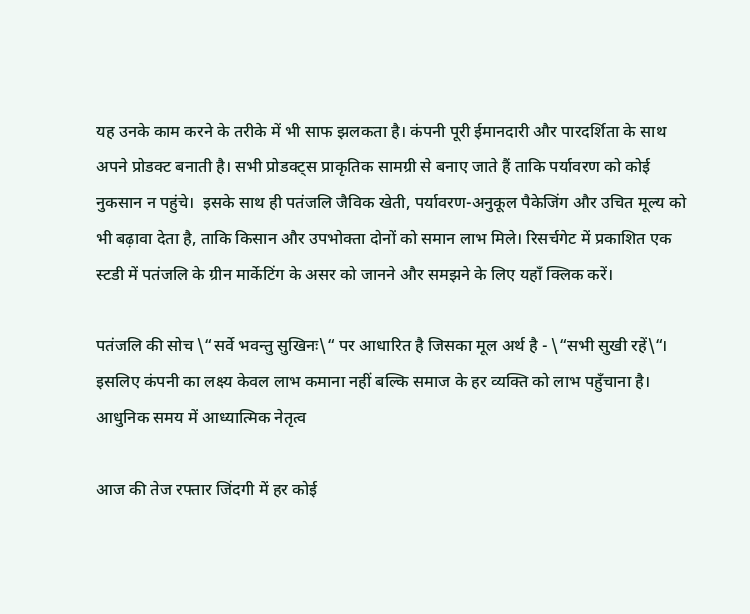यह उनके काम करने के तरीके में भी साफ झलकता है। कंपनी पूरी ईमानदारी और पारदर्शिता के साथ अपने प्रोडक्ट बनाती है। सभी प्रोडक्ट्स प्राकृतिक सामग्री से बनाए जाते हैं ताकि पर्यावरण को कोई नुकसान न पहुंचे।  इसके साथ ही पतंजलि जैविक खेती, पर्यावरण-अनुकूल पैकेजिंग और उचित मूल्य को भी बढ़ावा देता है, ताकि किसान और उपभोक्ता दोनों को समान लाभ मिले। रिसर्चगेट में प्रकाशित एक स्टडी में पतंजलि के ग्रीन मार्केटिंग के असर को जानने और समझने के लिए यहाँ क्लिक करें।

पतंजलि की सोच \“सर्वे भवन्तु सुखिनः\“ पर आधारित है जिसका मूल अर्थ है - \“सभी सुखी रहें\“। इसलिए कंपनी का लक्ष्य केवल लाभ कमाना नहीं बल्कि समाज के हर व्यक्ति को लाभ पहुँचाना है।
आधुनिक समय में आध्यात्मिक नेतृत्व

आज की तेज रफ्तार जिंदगी में हर कोई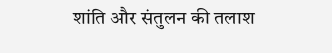शांति और संतुलन की तलाश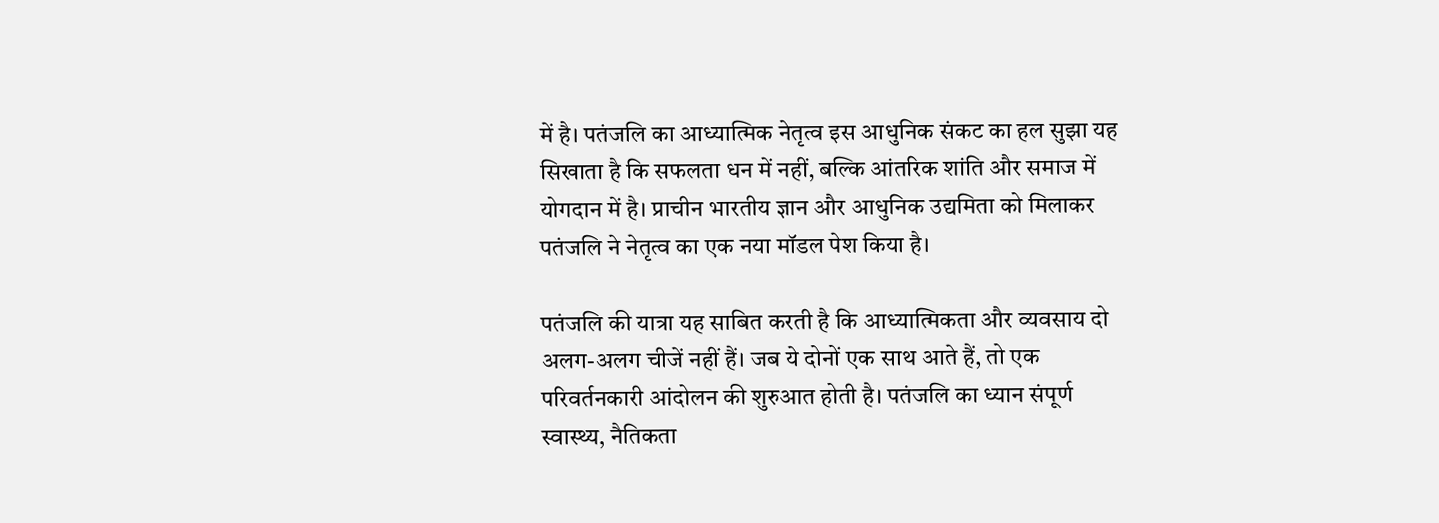में है। पतंजलि का आध्यात्मिक नेतृत्व इस आधुनिक संकट का हल सुझा यह सिखाता है कि सफलता धन में नहीं, बल्कि आंतरिक शांति और समाज में योगदान में है। प्राचीन भारतीय ज्ञान और आधुनिक उद्यमिता को मिलाकर पतंजलि ने नेतृत्व का एक नया मॉडल पेश किया है।

पतंजलि की यात्रा यह साबित करती है कि आध्यात्मिकता और व्यवसाय दो अलग-अलग चीजें नहीं हैं। जब ये दोनों एक साथ आते हैं, तो एक परिवर्तनकारी आंदोलन की शुरुआत होती है। पतंजलि का ध्यान संपूर्ण स्वास्थ्य, नैतिकता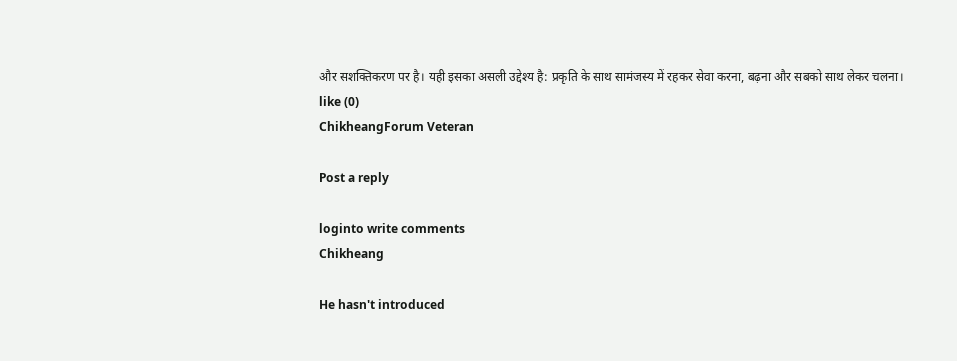और सशक्तिकरण पर है। यही इसका असली उद्देश्य है: प्रकृति के साथ सामंजस्य में रहकर सेवा करना, बढ़ना और सबको साथ लेकर चलना।
like (0)
ChikheangForum Veteran

Post a reply

loginto write comments
Chikheang

He hasn't introduced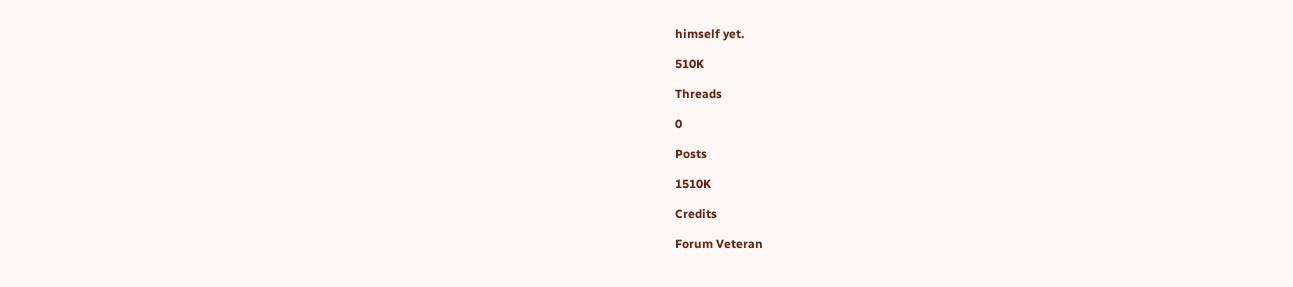himself yet.

510K

Threads

0

Posts

1510K

Credits

Forum Veteran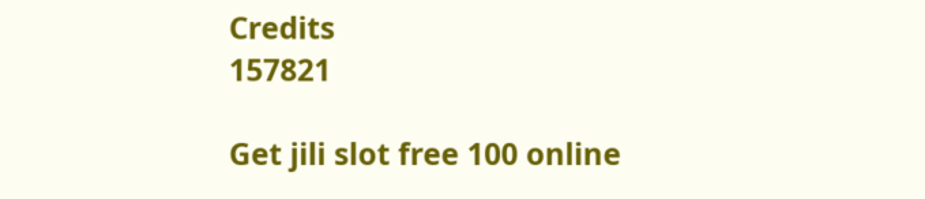Credits
157821

Get jili slot free 100 online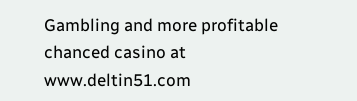Gambling and more profitable chanced casino at www.deltin51.com